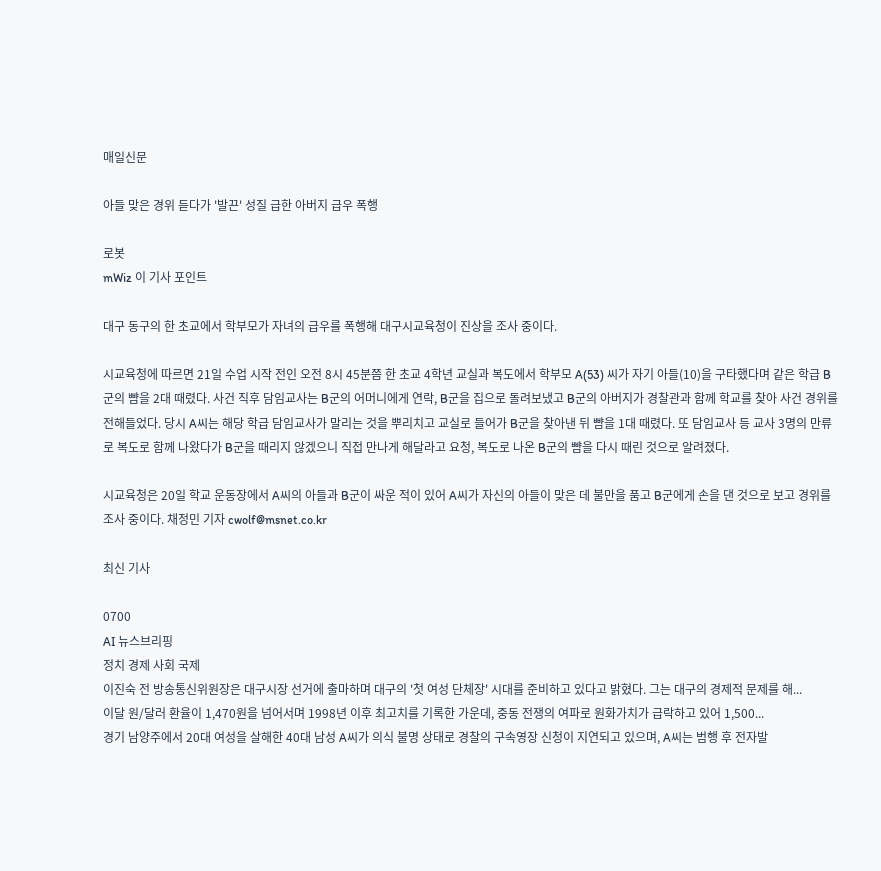매일신문

아들 맞은 경위 듣다가 '발끈' 성질 급한 아버지 급우 폭행

로봇
mWiz 이 기사 포인트

대구 동구의 한 초교에서 학부모가 자녀의 급우를 폭행해 대구시교육청이 진상을 조사 중이다.

시교육청에 따르면 21일 수업 시작 전인 오전 8시 45분쯤 한 초교 4학년 교실과 복도에서 학부모 A(53) 씨가 자기 아들(10)을 구타했다며 같은 학급 B군의 뺨을 2대 때렸다. 사건 직후 담임교사는 B군의 어머니에게 연락, B군을 집으로 돌려보냈고 B군의 아버지가 경찰관과 함께 학교를 찾아 사건 경위를 전해들었다. 당시 A씨는 해당 학급 담임교사가 말리는 것을 뿌리치고 교실로 들어가 B군을 찾아낸 뒤 뺨을 1대 때렸다. 또 담임교사 등 교사 3명의 만류로 복도로 함께 나왔다가 B군을 때리지 않겠으니 직접 만나게 해달라고 요청, 복도로 나온 B군의 뺨을 다시 때린 것으로 알려졌다.

시교육청은 20일 학교 운동장에서 A씨의 아들과 B군이 싸운 적이 있어 A씨가 자신의 아들이 맞은 데 불만을 품고 B군에게 손을 댄 것으로 보고 경위를 조사 중이다. 채정민 기자 cwolf@msnet.co.kr

최신 기사

0700
AI 뉴스브리핑
정치 경제 사회 국제
이진숙 전 방송통신위원장은 대구시장 선거에 출마하며 대구의 '첫 여성 단체장' 시대를 준비하고 있다고 밝혔다. 그는 대구의 경제적 문제를 해...
이달 원/달러 환율이 1,470원을 넘어서며 1998년 이후 최고치를 기록한 가운데, 중동 전쟁의 여파로 원화가치가 급락하고 있어 1,500...
경기 남양주에서 20대 여성을 살해한 40대 남성 A씨가 의식 불명 상태로 경찰의 구속영장 신청이 지연되고 있으며, A씨는 범행 후 전자발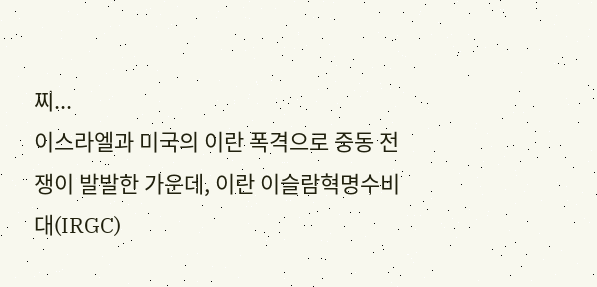찌...
이스라엘과 미국의 이란 폭격으로 중동 전쟁이 발발한 가운데, 이란 이슬람혁명수비대(IRGC)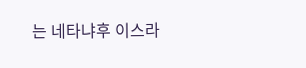는 네타냐후 이스라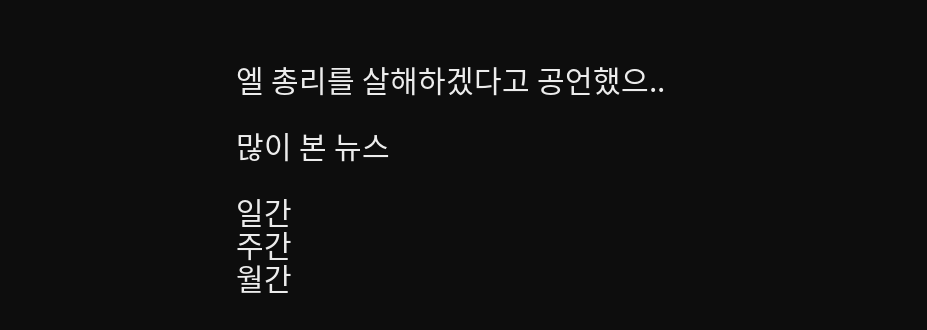엘 총리를 살해하겠다고 공언했으..

많이 본 뉴스

일간
주간
월간